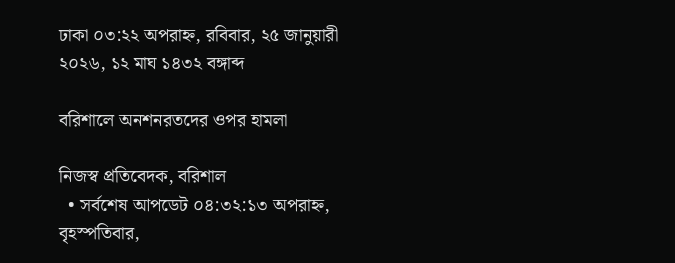ঢাকা ০৩:২২ অপরাহ্ন, রবিবার, ২৫ জানুয়ারী ২০২৬, ১২ মাঘ ১৪৩২ বঙ্গাব্দ

বরিশালে অনশনরতদের ওপর হামলা

নিজস্ব প্রতিবেদক, বরিশাল
  • সর্বশেষ আপডেট ০৪:৩২:১৩ অপরাহ্ন, বৃহস্পতিবার,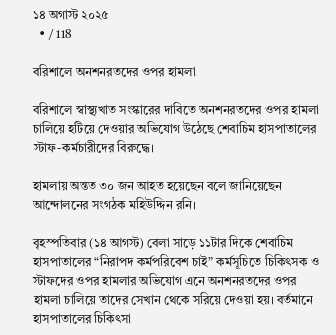১৪ অগাস্ট ২০২৫
  • / 118

বরিশালে অনশনরতদের ওপর হামলা

বরিশালে স্বাস্থ্যখাত সংস্কারের দাবিতে অনশনরতদের ওপর হামলা চালিয়ে হটিয়ে দেওয়ার অভিযোগ উঠেছে শেবাচিম হাসপাতালের স্টাফ-কর্মচারীদের বিরুদ্ধে।

হামলায় অন্তত ৩০ জন আহত হয়েছেন বলে জানিয়েছেন আন্দোলনের সংগঠক মহিউদ্দিন রনি।

বৃহস্পতিবার (১৪ আগস্ট) বেলা সাড়ে ১১টার দিকে শেবাচিম হাসপাতালের “নিরাপদ কর্মপরিবেশ চাই” কর্মসূচিতে চিকিৎসক ও স্টাফদের ওপর হামলার অভিযোগ এনে অনশনরতদের ওপর হামলা চালিয়ে তাদের সেখান থেকে সরিয়ে দেওয়া হয়। বর্তমানে হাসপাতালের চিকিৎসা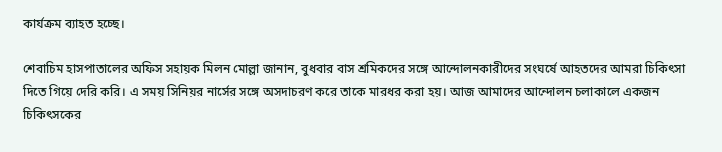কার্যক্রম ব্যাহত হচ্ছে।

শেবাচিম হাসপাতালের অফিস সহায়ক মিলন মোল্লা জানান, বুধবার বাস শ্রমিকদের সঙ্গে আন্দোলনকারীদের সংঘর্ষে আহতদের আমরা চিকিৎসা দিতে গিয়ে দেরি করি। এ সময় সিনিয়র নার্সের সঙ্গে অসদাচরণ করে তাকে মারধর করা হয়। আজ আমাদের আন্দোলন চলাকালে একজন চিকিৎসকের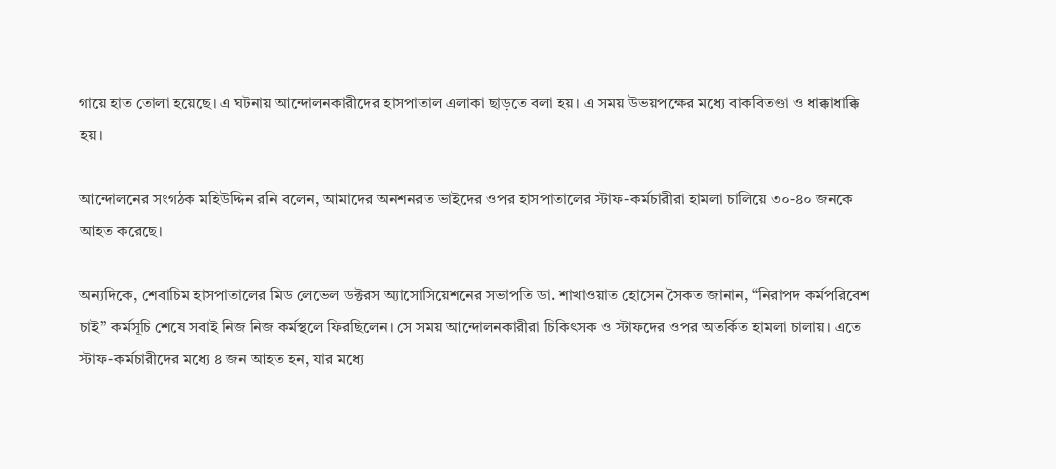গায়ে হাত তোলা হয়েছে। এ ঘটনায় আন্দোলনকারীদের হাসপাতাল এলাকা ছাড়তে বলা হয়। এ সময় উভয়পক্ষের মধ্যে বাকবিতণ্ডা ও ধাক্কাধাক্কি হয়।

আন্দোলনের সংগঠক মহিউদ্দিন রনি বলেন, আমাদের অনশনরত ভাইদের ওপর হাসপাতালের স্টাফ-কর্মচারীরা হামলা চালিয়ে ৩০-৪০ জনকে আহত করেছে।

অন্যদিকে, শেবাচিম হাসপাতালের মিড লেভেল ডক্টরস অ্যাসোসিয়েশনের সভাপতি ডা. শাখাওয়াত হোসেন সৈকত জানান, “নিরাপদ কর্মপরিবেশ চাই” কর্মসূচি শেষে সবাই নিজ নিজ কর্মস্থলে ফিরছিলেন। সে সময় আন্দোলনকারীরা চিকিৎসক ও স্টাফদের ওপর অতর্কিত হামলা চালায়। এতে স্টাফ-কর্মচারীদের মধ্যে ৪ জন আহত হন, যার মধ্যে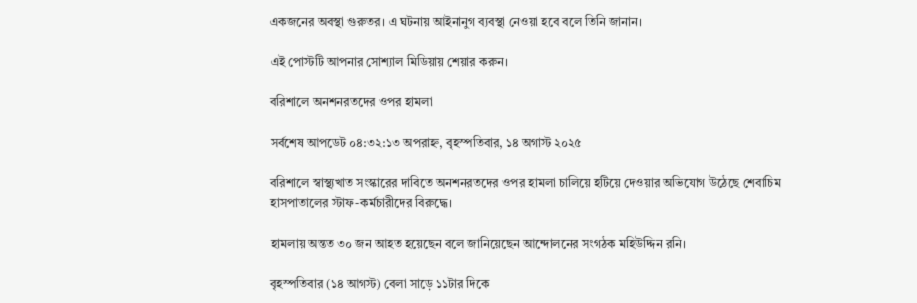একজনের অবস্থা গুরুতর। এ ঘটনায় আইনানুগ ব্যবস্থা নেওয়া হবে বলে তিনি জানান।

এই পোস্টটি আপনার সোশ্যাল মিডিয়ায় শেয়ার করুন।

বরিশালে অনশনরতদের ওপর হামলা

সর্বশেষ আপডেট ০৪:৩২:১৩ অপরাহ্ন, বৃহস্পতিবার, ১৪ অগাস্ট ২০২৫

বরিশালে স্বাস্থ্যখাত সংস্কারের দাবিতে অনশনরতদের ওপর হামলা চালিয়ে হটিয়ে দেওয়ার অভিযোগ উঠেছে শেবাচিম হাসপাতালের স্টাফ-কর্মচারীদের বিরুদ্ধে।

হামলায় অন্তত ৩০ জন আহত হয়েছেন বলে জানিয়েছেন আন্দোলনের সংগঠক মহিউদ্দিন রনি।

বৃহস্পতিবার (১৪ আগস্ট) বেলা সাড়ে ১১টার দিকে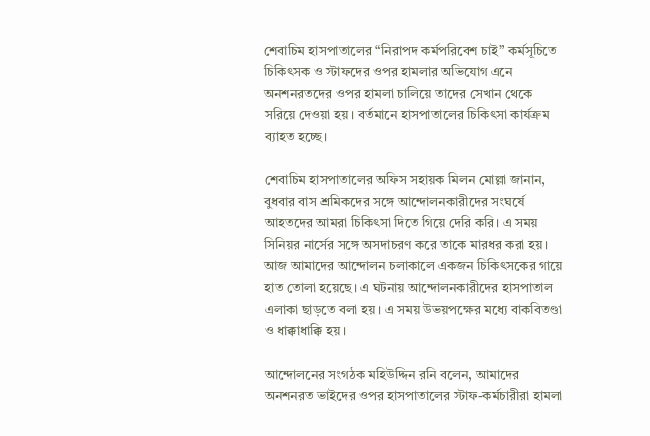শেবাচিম হাসপাতালের “নিরাপদ কর্মপরিবেশ চাই” কর্মসূচিতে চিকিৎসক ও স্টাফদের ওপর হামলার অভিযোগ এনে অনশনরতদের ওপর হামলা চালিয়ে তাদের সেখান থেকে সরিয়ে দেওয়া হয়। বর্তমানে হাসপাতালের চিকিৎসা কার্যক্রম ব্যাহত হচ্ছে।

শেবাচিম হাসপাতালের অফিস সহায়ক মিলন মোল্লা জানান, বুধবার বাস শ্রমিকদের সঙ্গে আন্দোলনকারীদের সংঘর্ষে আহতদের আমরা চিকিৎসা দিতে গিয়ে দেরি করি। এ সময় সিনিয়র নার্সের সঙ্গে অসদাচরণ করে তাকে মারধর করা হয়। আজ আমাদের আন্দোলন চলাকালে একজন চিকিৎসকের গায়ে হাত তোলা হয়েছে। এ ঘটনায় আন্দোলনকারীদের হাসপাতাল এলাকা ছাড়তে বলা হয়। এ সময় উভয়পক্ষের মধ্যে বাকবিতণ্ডা ও ধাক্কাধাক্কি হয়।

আন্দোলনের সংগঠক মহিউদ্দিন রনি বলেন, আমাদের অনশনরত ভাইদের ওপর হাসপাতালের স্টাফ-কর্মচারীরা হামলা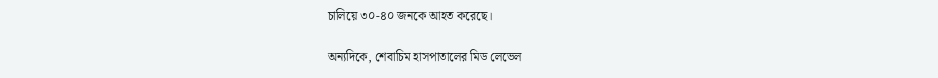চালিয়ে ৩০-৪০ জনকে আহত করেছে।

অন্যদিকে, শেবাচিম হাসপাতালের মিড লেভেল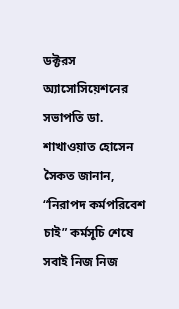ডক্টরস অ্যাসোসিয়েশনের সভাপতি ডা. শাখাওয়াত হোসেন সৈকত জানান, “নিরাপদ কর্মপরিবেশ চাই” কর্মসূচি শেষে সবাই নিজ নিজ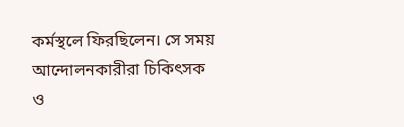কর্মস্থলে ফিরছিলেন। সে সময় আন্দোলনকারীরা চিকিৎসক ও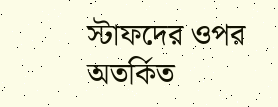স্টাফদের ওপর অতর্কিত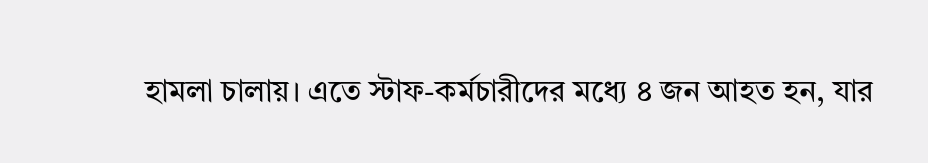হামলা চালায়। এতে স্টাফ-কর্মচারীদের মধ্যে ৪ জন আহত হন, যার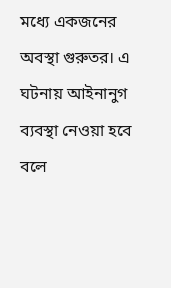মধ্যে একজনের অবস্থা গুরুতর। এ ঘটনায় আইনানুগ ব্যবস্থা নেওয়া হবে বলে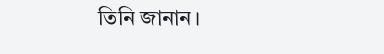তিনি জানান।